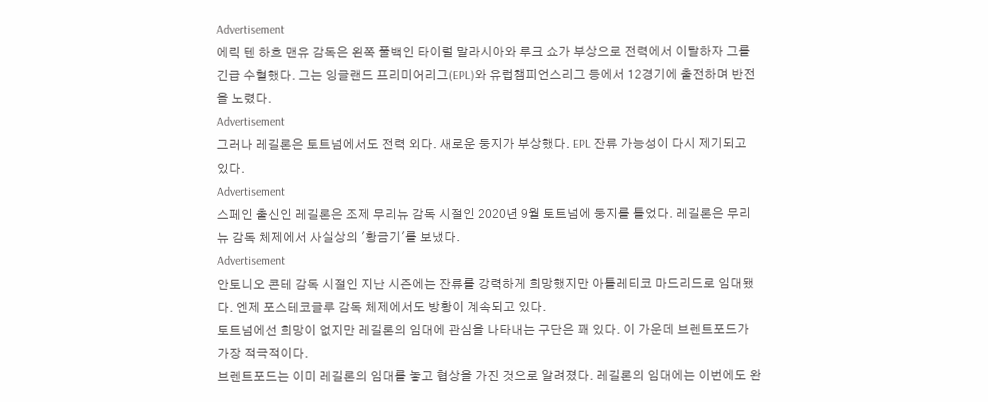Advertisement
에릭 텐 하흐 맨유 감독은 왼쪽 풀백인 타이럴 말라시아와 루크 쇼가 부상으로 전력에서 이탈하자 그를 긴급 수혈했다. 그는 잉글랜드 프리미어리그(EPL)와 유럽챔피언스리그 등에서 12경기에 출전하며 반전을 노렸다.
Advertisement
그러나 레길론은 토트넘에서도 전력 외다. 새로운 둥지가 부상했다. EPL 잔류 가능성이 다시 제기되고 있다.
Advertisement
스페인 출신인 레길론은 조제 무리뉴 감독 시절인 2020년 9월 토트넘에 둥지를 틀었다. 레길론은 무리뉴 감독 체제에서 사실상의 '황금기'를 보냈다.
Advertisement
안토니오 콘테 감독 시절인 지난 시즌에는 잔류를 강력하게 희망했지만 아틀레티코 마드리드로 임대됐다. 엔제 포스테코글루 감독 체제에서도 방황이 계속되고 있다.
토트넘에선 희망이 없지만 레길론의 임대에 관심을 나타내는 구단은 꽤 있다. 이 가운데 브렌트포드가 가장 적극적이다.
브렌트포드는 이미 레길론의 임대를 놓고 협상을 가진 것으로 알려졌다. 레길론의 임대에는 이번에도 완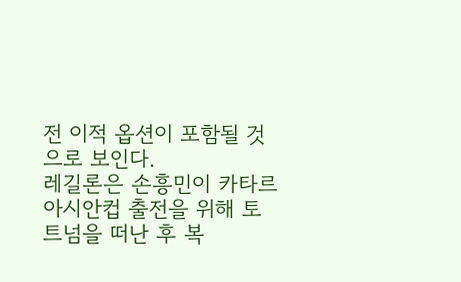전 이적 옵션이 포함될 것으로 보인다.
레길론은 손흥민이 카타르아시안컵 출전을 위해 토트넘을 떠난 후 복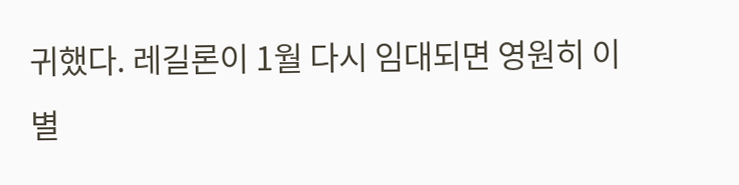귀했다. 레길론이 1월 다시 임대되면 영원히 이별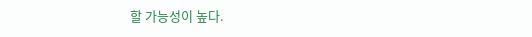할 가능성이 높다.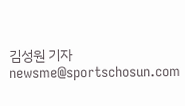김성원 기자 newsme@sportschosun.com